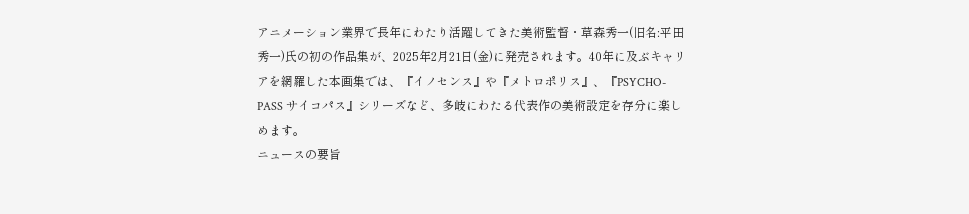アニメーション業界で長年にわたり活躍してきた美術監督・草森秀一(旧名:平田秀一)氏の初の作品集が、2025年2月21日(金)に発売されます。40年に及ぶキャリアを網羅した本画集では、『イノセンス』や『メトロポリス』、『PSYCHO-PASS サイコパス』シリーズなど、多岐にわたる代表作の美術設定を存分に楽しめます。
ニュースの要旨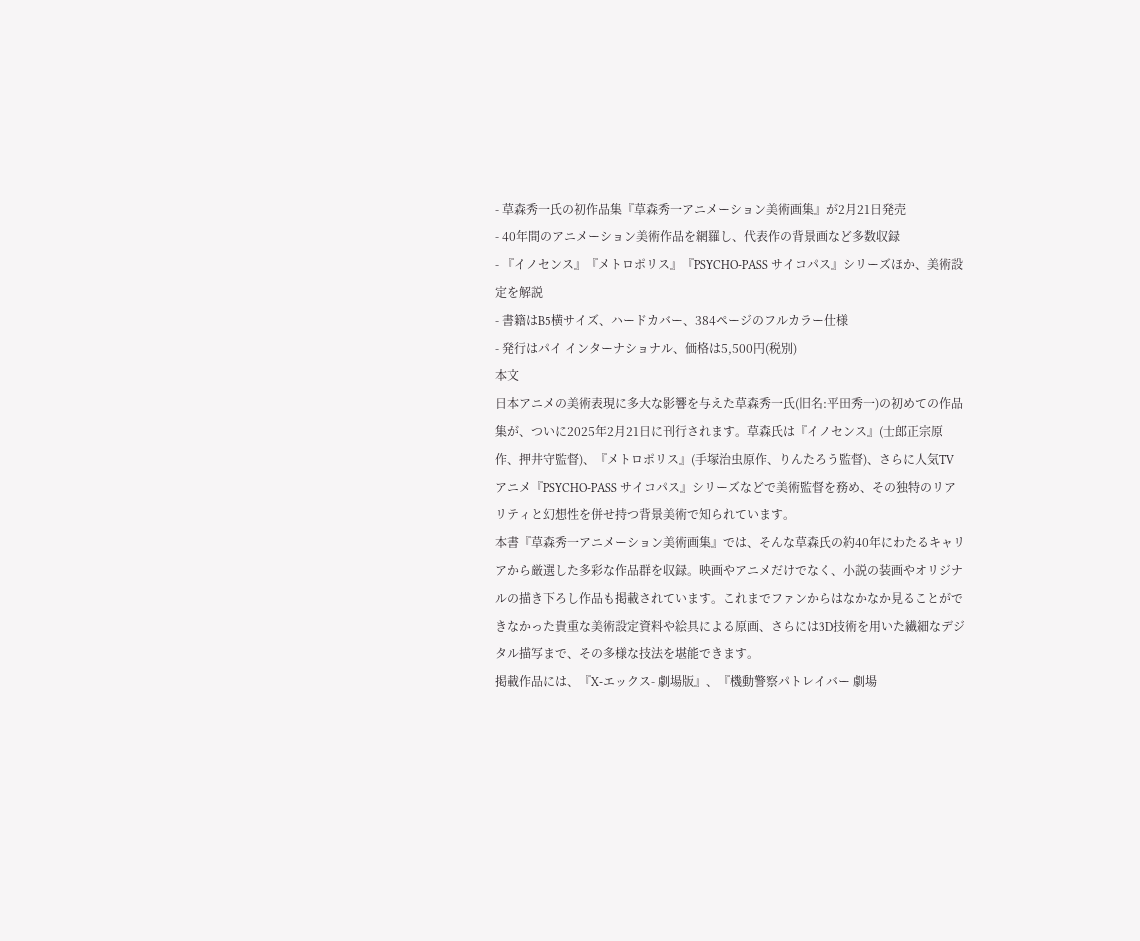- 草森秀一氏の初作品集『草森秀一アニメーション美術画集』が2月21日発売
- 40年間のアニメーション美術作品を網羅し、代表作の背景画など多数収録
- 『イノセンス』『メトロポリス』『PSYCHO-PASS サイコパス』シリーズほか、美術設定を解説
- 書籍はB5横サイズ、ハードカバー、384ページのフルカラー仕様
- 発行はパイ インターナショナル、価格は5,500円(税別)
本文
日本アニメの美術表現に多大な影響を与えた草森秀一氏(旧名:平田秀一)の初めての作品集が、ついに2025年2月21日に刊行されます。草森氏は『イノセンス』(士郎正宗原作、押井守監督)、『メトロポリス』(手塚治虫原作、りんたろう監督)、さらに人気TVアニメ『PSYCHO-PASS サイコパス』シリーズなどで美術監督を務め、その独特のリアリティと幻想性を併せ持つ背景美術で知られています。
本書『草森秀一アニメーション美術画集』では、そんな草森氏の約40年にわたるキャリアから厳選した多彩な作品群を収録。映画やアニメだけでなく、小説の装画やオリジナルの描き下ろし作品も掲載されています。これまでファンからはなかなか見ることができなかった貴重な美術設定資料や絵具による原画、さらには3D技術を用いた繊細なデジタル描写まで、その多様な技法を堪能できます。
掲載作品には、『X-エックス- 劇場版』、『機動警察パトレイバー 劇場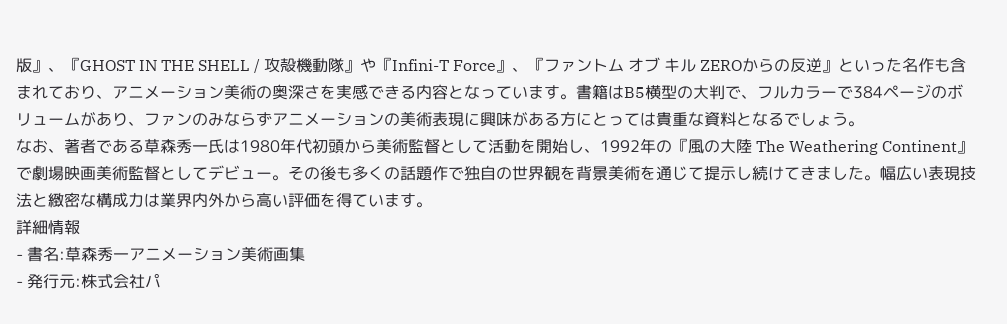版』、『GHOST IN THE SHELL / 攻殻機動隊』や『Infini-T Force』、『ファントム オブ キル ZEROからの反逆』といった名作も含まれており、アニメーション美術の奥深さを実感できる内容となっています。書籍はB5横型の大判で、フルカラーで384ページのボリュームがあり、ファンのみならずアニメーションの美術表現に興味がある方にとっては貴重な資料となるでしょう。
なお、著者である草森秀一氏は1980年代初頭から美術監督として活動を開始し、1992年の『風の大陸 The Weathering Continent』で劇場映画美術監督としてデビュー。その後も多くの話題作で独自の世界観を背景美術を通じて提示し続けてきました。幅広い表現技法と緻密な構成力は業界内外から高い評価を得ています。
詳細情報
- 書名:草森秀一アニメーション美術画集
- 発行元:株式会社パ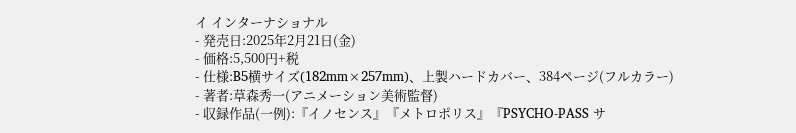イ インターナショナル
- 発売日:2025年2月21日(金)
- 価格:5,500円+税
- 仕様:B5横サイズ(182mm×257mm)、上製ハードカバー、384ページ(フルカラー)
- 著者:草森秀一(アニメーション美術監督)
- 収録作品(一例):『イノセンス』『メトロポリス』『PSYCHO-PASS サ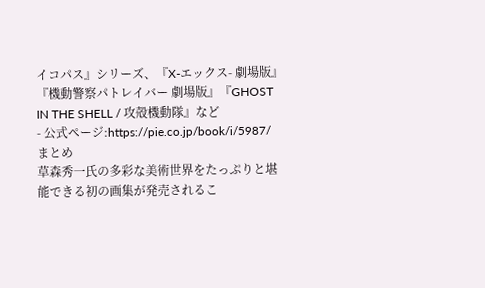イコパス』シリーズ、『X-エックス- 劇場版』『機動警察パトレイバー 劇場版』『GHOST IN THE SHELL / 攻殻機動隊』など
- 公式ページ:https://pie.co.jp/book/i/5987/
まとめ
草森秀一氏の多彩な美術世界をたっぷりと堪能できる初の画集が発売されるこ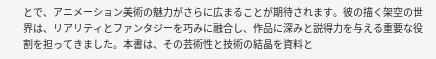とで、アニメーション美術の魅力がさらに広まることが期待されます。彼の描く架空の世界は、リアリティとファンタジーを巧みに融合し、作品に深みと説得力を与える重要な役割を担ってきました。本書は、その芸術性と技術の結晶を資料と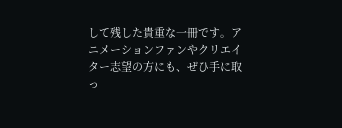して残した貴重な一冊です。アニメーションファンやクリエイター志望の方にも、ぜひ手に取っ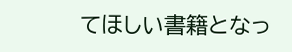てほしい書籍となっ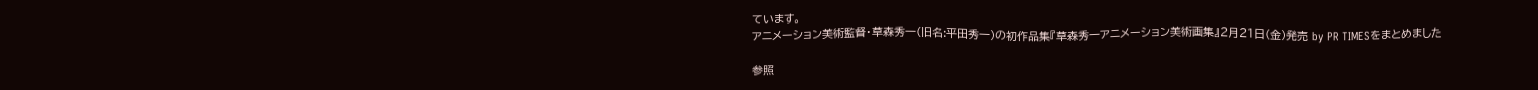ています。
アニメーション美術監督・草森秀一(旧名:平田秀一)の初作品集『草森秀一アニメーション美術画集』2月21日(金)発売 by PR TIMESをまとめました

参照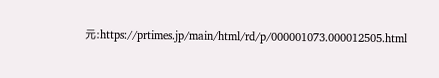元:https://prtimes.jp/main/html/rd/p/000001073.000012505.html